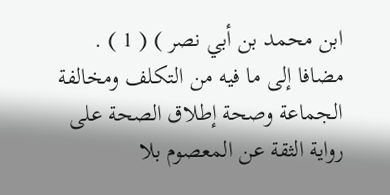ابن محمد بن أبي نصر ) ( 1 ) .
مضافا إلى ما فيه من التكلف ومخالفة الجماعة وصحة إطلاق الصحة على
رواية الثقة عن المعصوم بلا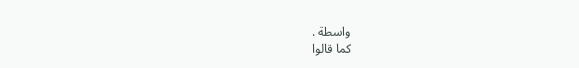واسطة .
كما قالوا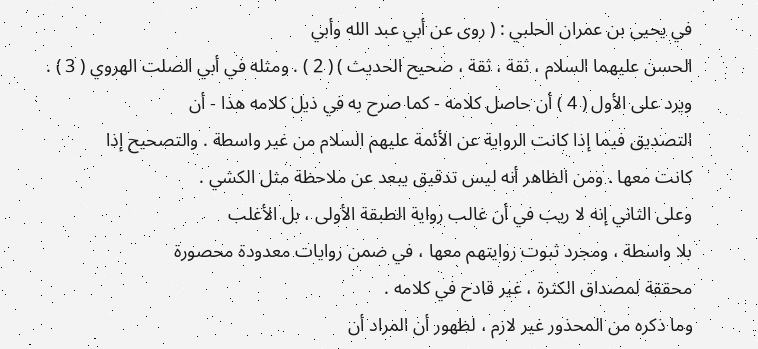في يحيى بن عمران الحلبي : ( روى عن أبي عبد الله وأبي
الحسن عليهما السلام ، ثقة ، ثقة ، صحيح الحديث ) ( 2 ) . ومثله في أبي الصلت الهروي ( 3 ) .
ويرد على الأول ( 4 ) أن حاصل كلامه - كما صرح به في ذيل كلامه هذا - أن
التصديق فيما إذا كانت الرواية عن الأئمة عليهم السلام من غير واسطة . والتصحيح إذا
كانت معها . ومن الظاهر أنه ليس تدقيق يبعد عن ملاحظة مثل الكشي .
وعلى الثاني إنه لا ريب في أن غالب رواية الطبقة الأولى ، بل الأغلب
بلا واسطة ، ومجرد ثبوت روايتهم معها ، في ضمن روايات معدودة محصورة
محققة لمصداق الكثرة ، غير قادح في كلامه .
وما ذكره من المحذور غير لازم ، لظهور أن المراد أن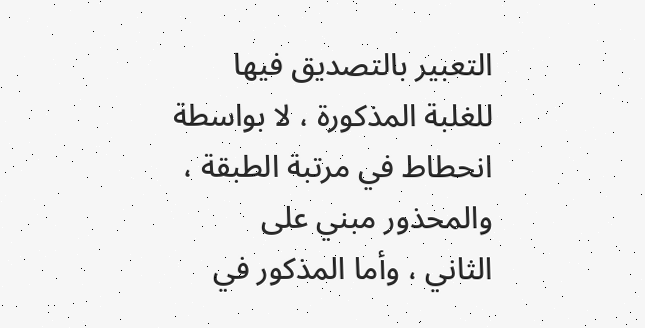التعبير بالتصديق فيها
للغلبة المذكورة ، لا بواسطة انحطاط في مرتبة الطبقة ، والمحذور مبني على
الثاني ، وأما المذكور في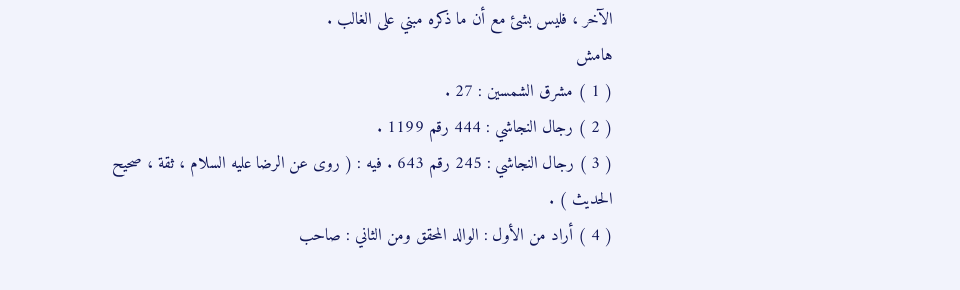الآخر ، فليس بشئ مع أن ما ذكره مبني على الغالب .
هامش
( 1 ) مشرق الشمسين : 27 .
( 2 ) رجال النجاشي : 444 رقم 1199 .
( 3 ) رجال النجاشي : 245 رقم 643 . فيه : ( روى عن الرضا عليه السلام ، ثقة ، صحيح الحديث ) .
( 4 ) أراد من الأول : الوالد المحقق ومن الثاني : صاحب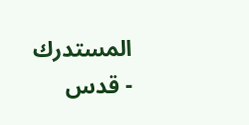المستدرك - قدس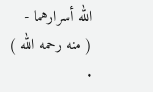الله أسرارهما -
( منه رحمه الله ) .